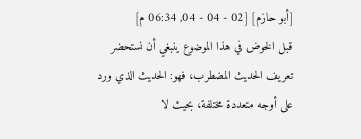[أبو حازم] [02 - 04 - 04, 06:34 م]
قبل الخوض في هذا الموضوع ينبغي أن نستحضر تعريف الحديث المضطرب، فهو: الحديث الذي ورد على أوجه متعددة مختلفة، بحيث لا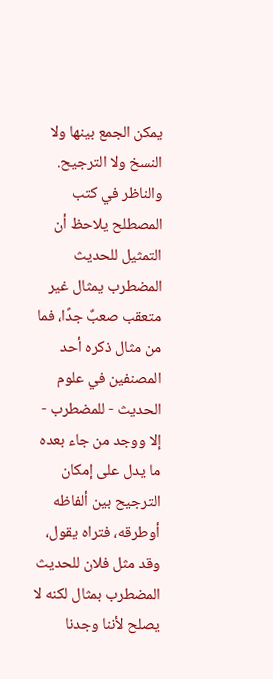يمكن الجمع بينها ولا النسخ ولا الترجيح.
والناظر في كتب المصطلح يلاحظ أن التمثيل للحديث المضطرب يمثال غير متعقب صعبٌ جدًا، فما من مثال ذكره أحد المصنفين في علوم الحديث - للمضطرب - إلا ووجد من جاء بعده ما يدل على إمكان الترجيح بين ألفاظه أوطرقه، فتراه يقول، وقد مثل فلان للحديث المضطرب بمثال لكنه لا يصلح لأننا وجدنا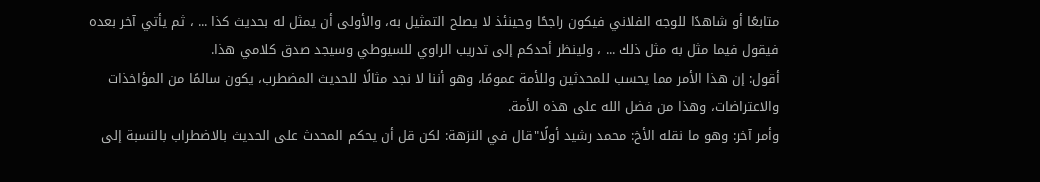متابعًا أو شاهدًا للوجه الفلاني فيكون راجحًا وحينئذ لا يصلح التمثيل به، والأولى أن يمثل له بحديث كذا ... ، ثم يأتي آخر بعده فيقول فيما مثل به مثل ذلك ... ، ولينظر أحدكم إلى تدريب الراوي للسيوطي وسيجد صدق كلامي هذا.
أقول: إن هذا الأمر مما يحسب للمحدثين وللأمة عمومًا، وهو أننا لا نجد مثالًا للحديث المضطرب، يكون سالمًا من المؤاخذات والاعتراضات، وهذا من فضل الله على هذه الأمة.
وأمر آخر: وهو ما نقله الأخ: محمد رشيد أولًا"قال في النزهة: لكن قل أن يحكم المحدث على الحديث بالاضطراب بالنسبة إلى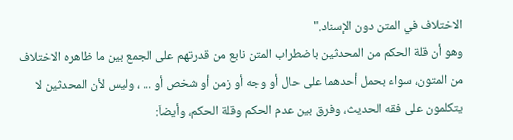الاختلاف في المتن دون الإسناد."
وهو أن قلة الحكم من المحدثين باضطراب المتن نابع من قدرتهم على الجمع بين ما ظاهره الاختلاف من المتون، سواء بحمل أحدهما على حال أو وجه أو زمن أو شخص أو ... ، وليس لأن المحدثين لا يتكلمون على فقه الحديث، وفرق بين عدم الحكم وقلة الحكم، وأيضاَ: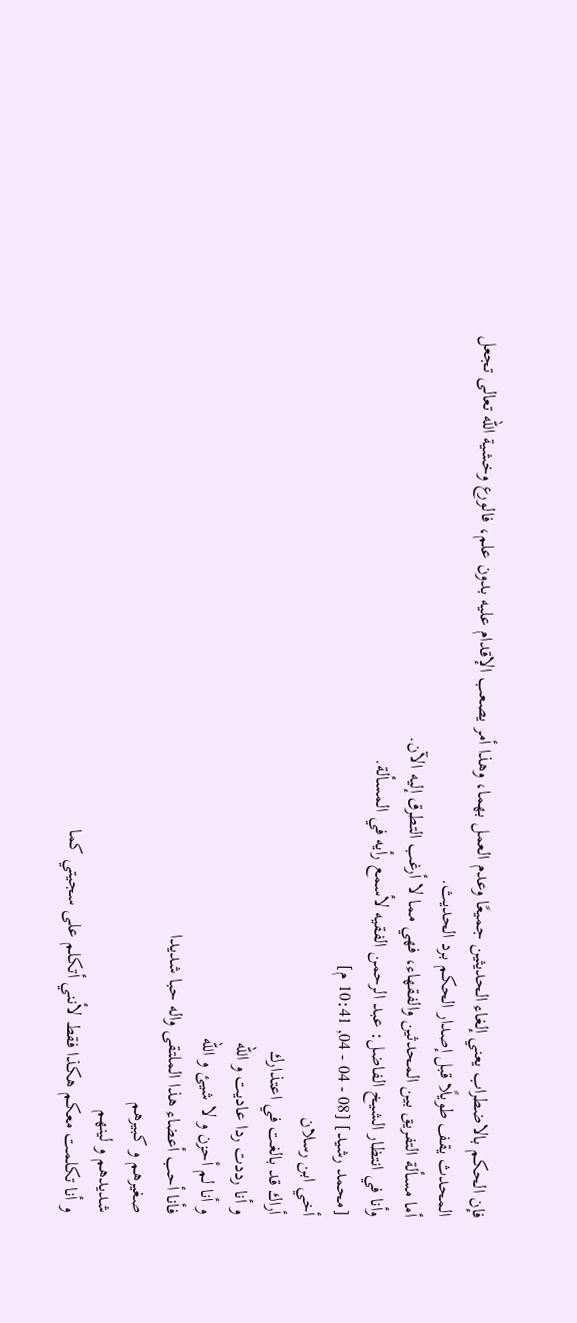فإن الحكم بالاضطراب يعني إلغاء الحديثين جميعًا وعدم العمل بهما، وهذا أمر يصعب الإقدام عليه بدون علم، فالورع وخشية الله تعالى تجعل المحدث يقف طويلًا قبل إصدار الحكم برد الحديث.
أما مسألة التفريق بين المحدثين والفقهاء، فهي مما لا أرغب التطرق إليه الآن.
وأنا في انتظار الشيخ الفاضل: عبد الرحمن الفقيه لأسمع رأيه في المسألة.
[محمد رشيد] [08 - 04 - 04, 10:41 م]
أخي ابن رسلان
أراك قد بالغت في اعتذارك
و أنا رددت ردا عاديت و الله
و أنا لم أحزن و لا شيئ و الله
فأنا أحب أعضاء هذا الملتقى واله حبا شديدا
صغيرهم و كبيرهم
شديدهم و لينهم
و أنا تكلمت معكم هكذا فقط لأنني أتكلم على سجيتي كما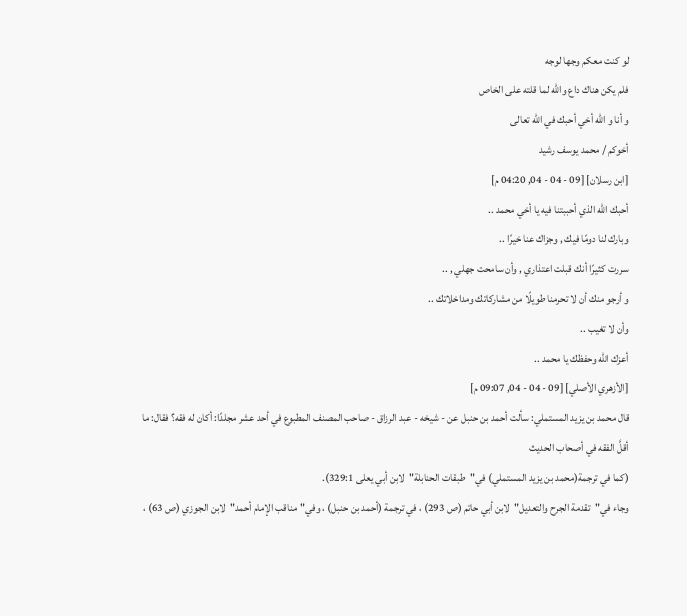لو كنت معكم وجها لوجه
فلم يكن هناك داع والله لما قلته على الخاص
و أنا و الله أخي أحبك في الله تعالى
أخوكم / محمد يوسف رشيد
[ابن رسلان] [09 - 04 - 04, 04:20 م]
أحبك الله الذي أحببتنا فيه يا أخي محمد ..
وبارك لنا دومًا فيك , وجزاك عنا خيرًا ..
سررت كثيرًا أنك قبلت اعتذاري , وأن سامحت جهلي , ..
و أرجو منك أن لا تحرمنا طويلًا من مشاركاتك ومداخلاتك ..
وأن لا تغيب ..
أعزك الله وحفظك يا محمد ..
[الأزهري الأصلي] [09 - 04 - 04, 09:07 م]
قال محمد بن يزيد المستملي: سألت أحمد بن حنبل عن - شيخه - عبد الرزاق - صاحب المصنف المطبوع في أحد عشر مجلدًا: أكان له فقه؟ فقال: ما أقلَّ الفقه في أصحاب الحديث
(كما في ترجمة(محمد بن يزيد المستملي) في"طبقات الحنابلة"لابن أبي يعلى 329:1).
وجاء في"تقدمة الجرح والتعديل"لابن أبي حاتم (ص 293) ، في ترجمة (أحمد بن حنبل) ، وفي"مناقب الإمام أحمد"لابن الجوزي (ص 63) ،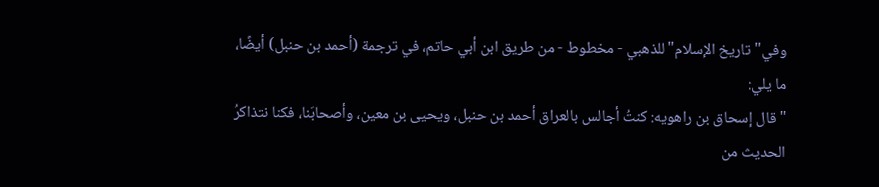وفي"تاريخ الإسلام"للذهبي - مخطوط - من طريق ابن أبي حاتم، في ترجمة (أحمد بن حنبل) أيضًا، ما يلي:
"قال إسحاق بن راهويه: كنتُ أجالس بالعراق أحمد بن حنبل، ويحيى بن معين، وأصحابَنا، فكنا نتذاكرُ الحديث من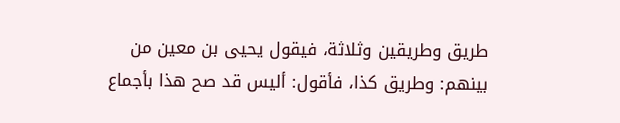طريق وطريقين وثلاثة، فيقول يحيى بن معين من بينهم: وطريق كذا، فأقول: أليس قد صح هذا بأجماع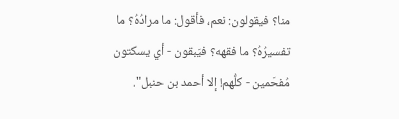منا؟ فيقولون: نعم، فأقول: ما مرادُهُ؟ ما تفسيرُهُ؟ ما فقهه؟ فيَبقون - أي يسكتون مُفحَمين - كلُّهم! إلا أحمد بن حنبل".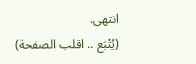انتهى.
(يُتْبَع .. اقلب الصفحة)